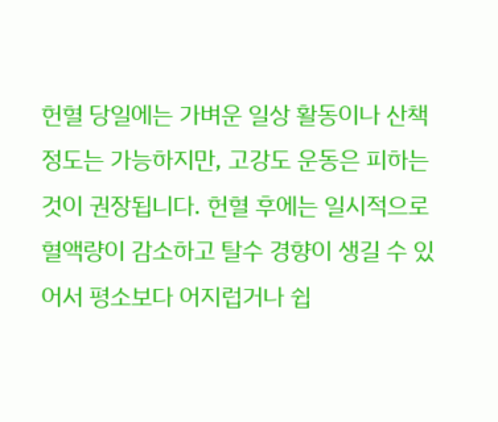헌혈 당일에는 가벼운 일상 활동이나 산책 정도는 가능하지만, 고강도 운동은 피하는 것이 권장됩니다. 헌혈 후에는 일시적으로 혈액량이 감소하고 탈수 경향이 생길 수 있어서 평소보다 어지럽거나 쉽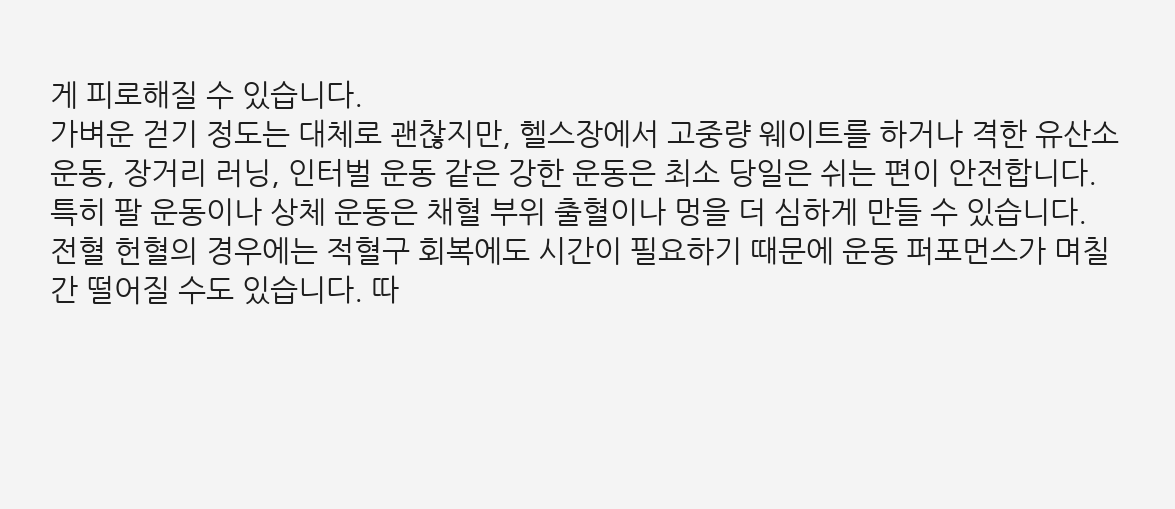게 피로해질 수 있습니다.
가벼운 걷기 정도는 대체로 괜찮지만, 헬스장에서 고중량 웨이트를 하거나 격한 유산소 운동, 장거리 러닝, 인터벌 운동 같은 강한 운동은 최소 당일은 쉬는 편이 안전합니다. 특히 팔 운동이나 상체 운동은 채혈 부위 출혈이나 멍을 더 심하게 만들 수 있습니다.
전혈 헌혈의 경우에는 적혈구 회복에도 시간이 필요하기 때문에 운동 퍼포먼스가 며칠간 떨어질 수도 있습니다. 따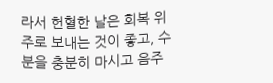라서 헌혈한 날은 회복 위주로 보내는 것이 좋고, 수분을 충분히 마시고 음주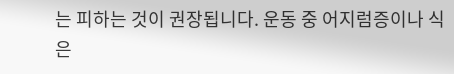는 피하는 것이 권장됩니다. 운동 중 어지럼증이나 식은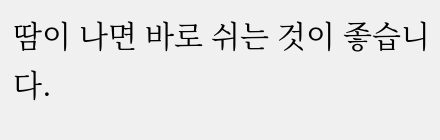땀이 나면 바로 쉬는 것이 좋습니다.